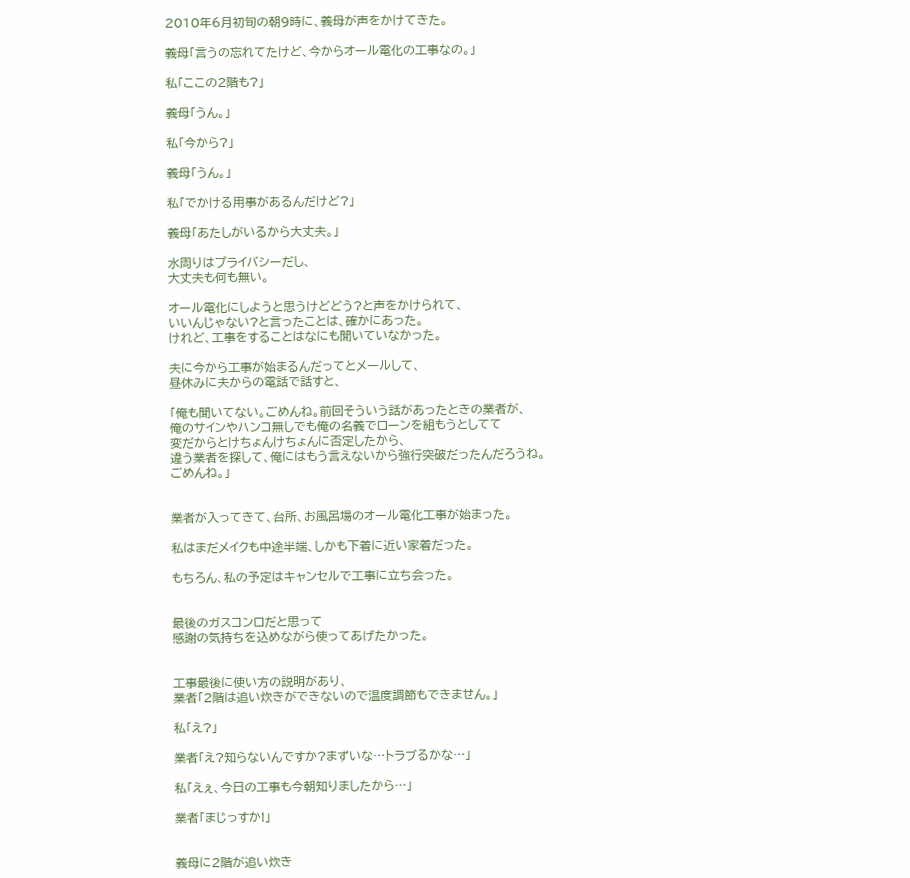2010年6月初旬の朝9時に、義母が声をかけてきた。

義母「言うの忘れてたけど、今からオール電化の工事なの。」

私「ここの2階も?」

義母「うん。」

私「今から?」

義母「うん。」

私「でかける用事があるんだけど?」

義母「あたしがいるから大丈夫。」

水周りはプライバシーだし、
大丈夫も何も無い。

オール電化にしようと思うけどどう?と声をかけられて、
いいんじゃない?と言ったことは、確かにあった。
けれど、工事をすることはなにも聞いていなかった。

夫に今から工事が始まるんだってとメールして、
昼休みに夫からの電話で話すと、

「俺も聞いてない。ごめんね。前回そういう話があったときの業者が、
俺のサインやハンコ無しでも俺の名義でローンを組もうとしてて
変だからとけちょんけちょんに否定したから、
違う業者を探して、俺にはもう言えないから強行突破だったんだろうね。
ごめんね。」


業者が入ってきて、台所、お風呂場のオール電化工事が始まった。

私はまだメイクも中途半端、しかも下着に近い家着だった。

もちろん、私の予定はキャンセルで工事に立ち会った。


最後のガスコンロだと思って
感謝の気持ちを込めながら使ってあげたかった。


工事最後に使い方の説明があり、
業者「2階は追い炊きができないので温度調節もできません。」

私「え?」

業者「え?知らないんですか?まずいな…トラブるかな…」

私「えぇ、今日の工事も今朝知りましたから…」

業者「まじっすか!」


義母に2階が追い炊き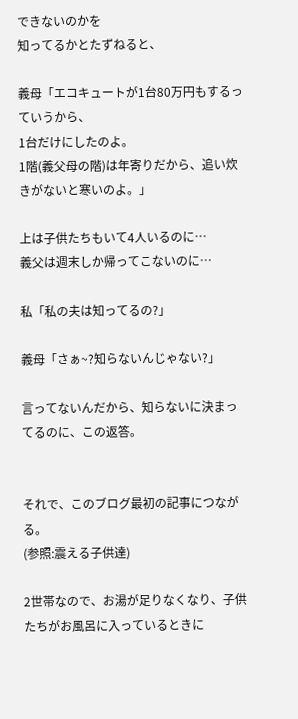できないのかを
知ってるかとたずねると、

義母「エコキュートが1台80万円もするっていうから、
1台だけにしたのよ。
1階(義父母の階)は年寄りだから、追い炊きがないと寒いのよ。」

上は子供たちもいて4人いるのに…
義父は週末しか帰ってこないのに…

私「私の夫は知ってるの?」

義母「さぁ~?知らないんじゃない?」

言ってないんだから、知らないに決まってるのに、この返答。


それで、このブログ最初の記事につながる。
(参照:震える子供達)

2世帯なので、お湯が足りなくなり、子供たちがお風呂に入っているときに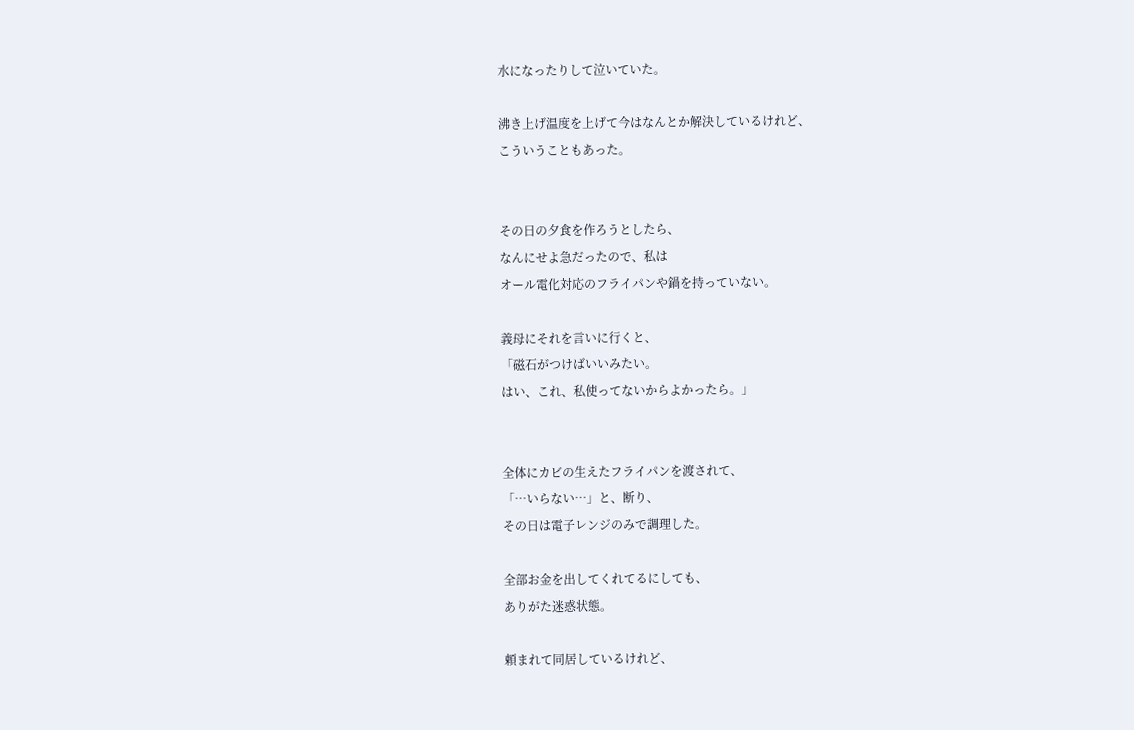水になったりして泣いていた。

沸き上げ温度を上げて今はなんとか解決しているけれど、
こういうこともあった。


その日の夕食を作ろうとしたら、
なんにせよ急だったので、私は
オール電化対応のフライパンや鍋を持っていない。

義母にそれを言いに行くと、
「磁石がつけばいいみたい。
はい、これ、私使ってないからよかったら。」


全体にカビの生えたフライパンを渡されて、
「…いらない…」と、断り、
その日は電子レンジのみで調理した。

全部お金を出してくれてるにしても、
ありがた迷惑状態。

頼まれて同居しているけれど、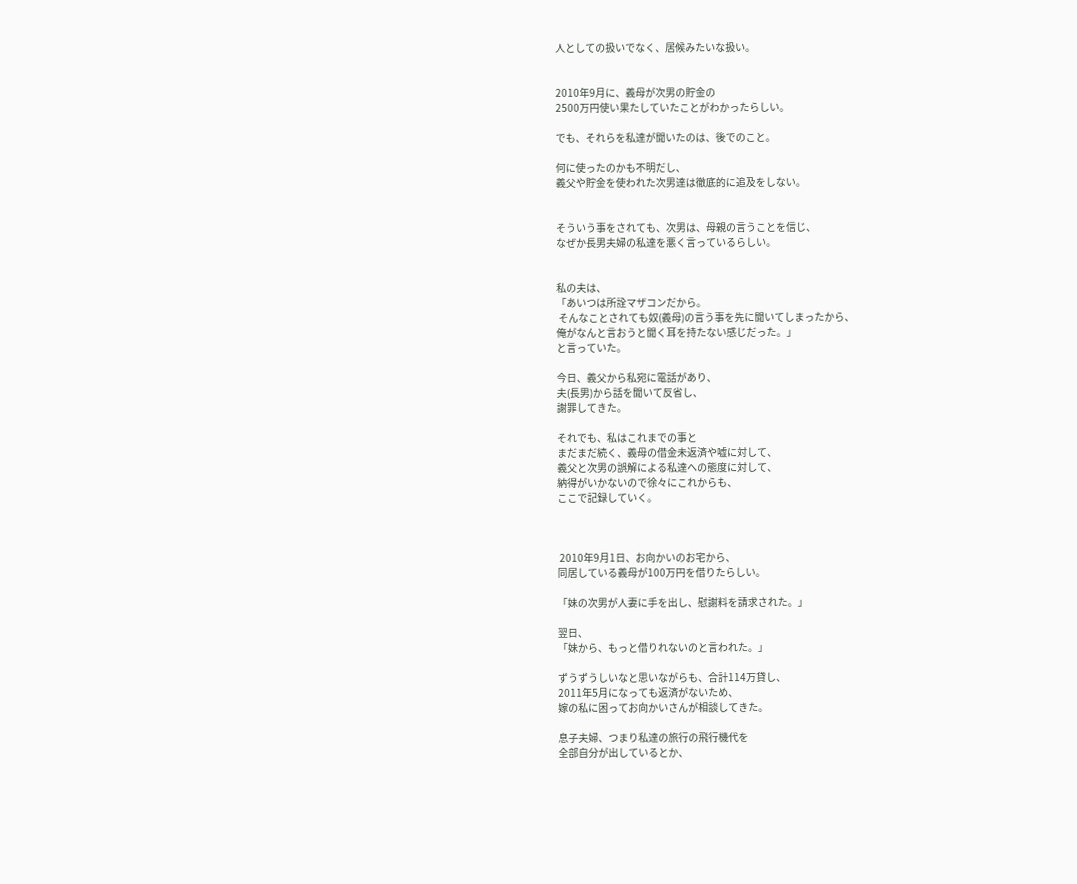人としての扱いでなく、居候みたいな扱い。


2010年9月に、義母が次男の貯金の
2500万円使い果たしていたことがわかったらしい。

でも、それらを私達が聞いたのは、後でのこと。

何に使ったのかも不明だし、
義父や貯金を使われた次男達は徹底的に追及をしない。


そういう事をされても、次男は、母親の言うことを信じ、
なぜか長男夫婦の私達を悪く言っているらしい。


私の夫は、
「あいつは所詮マザコンだから。
 そんなことされても奴(義母)の言う事を先に聞いてしまったから、
俺がなんと言おうと聞く耳を持たない感じだった。」
と言っていた。

今日、義父から私宛に電話があり、
夫(長男)から話を聞いて反省し、
謝罪してきた。

それでも、私はこれまでの事と
まだまだ続く、義母の借金未返済や嘘に対して、
義父と次男の誤解による私達への態度に対して、
納得がいかないので徐々にこれからも、
ここで記録していく。



 2010年9月1日、お向かいのお宅から、
同居している義母が100万円を借りたらしい。

「妹の次男が人妻に手を出し、慰謝料を請求された。」

翌日、
「妹から、もっと借りれないのと言われた。」

ずうずうしいなと思いながらも、合計114万貸し、
2011年5月になっても返済がないため、
嫁の私に困ってお向かいさんが相談してきた。

息子夫婦、つまり私達の旅行の飛行機代を
全部自分が出しているとか、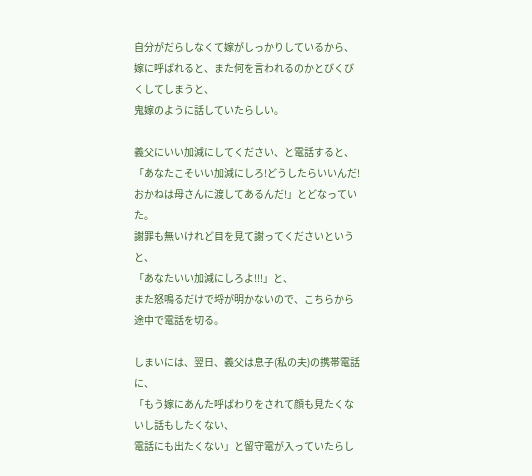自分がだらしなくて嫁がしっかりしているから、
嫁に呼ばれると、また何を言われるのかとびくびくしてしまうと、
鬼嫁のように話していたらしい。

義父にいい加減にしてください、と電話すると、
「あなたこそいい加減にしろ!どうしたらいいんだ!
おかねは母さんに渡してあるんだ!」とどなっていた。
謝罪も無いけれど目を見て謝ってくださいというと、
「あなたいい加減にしろよ!!!」と、
また怒鳴るだけで埒が明かないので、こちらから途中で電話を切る。

しまいには、翌日、義父は息子(私の夫)の携帯電話に、
「もう嫁にあんた呼ばわりをされて顔も見たくないし話もしたくない、
電話にも出たくない」と留守電が入っていたらし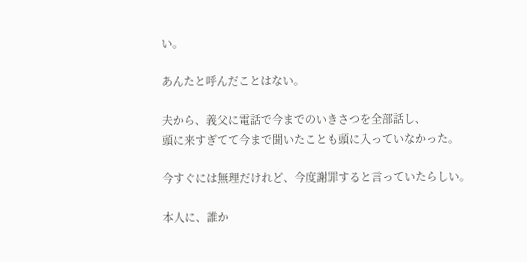い。

あんたと呼んだことはない。

夫から、義父に電話で今までのいきさつを全部話し、
頭に来すぎてて今まで聞いたことも頭に入っていなかった。

今すぐには無理だけれど、今度謝罪すると言っていたらしい。

本人に、誰か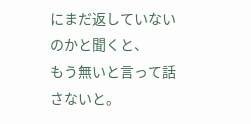にまだ返していないのかと聞くと、
もう無いと言って話さないと。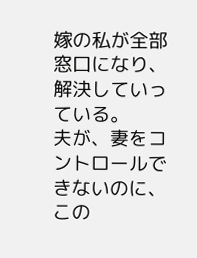嫁の私が全部窓口になり、解決していっている。
夫が、妻をコントロールできないのに、この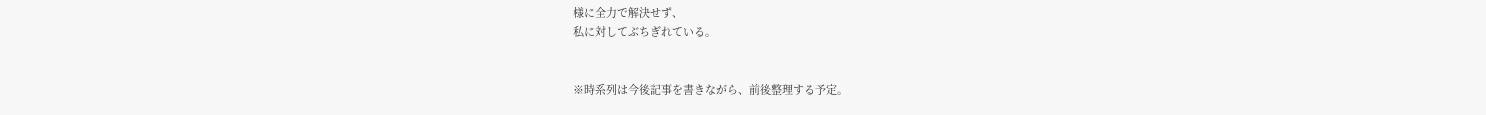様に全力で解決せず、
私に対してぶちぎれている。


※時系列は今後記事を書きながら、前後整理する予定。